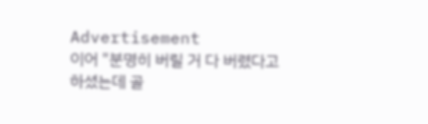Advertisement
이어 "분명히 버릴 거 다 버렸다고 하셨는데 골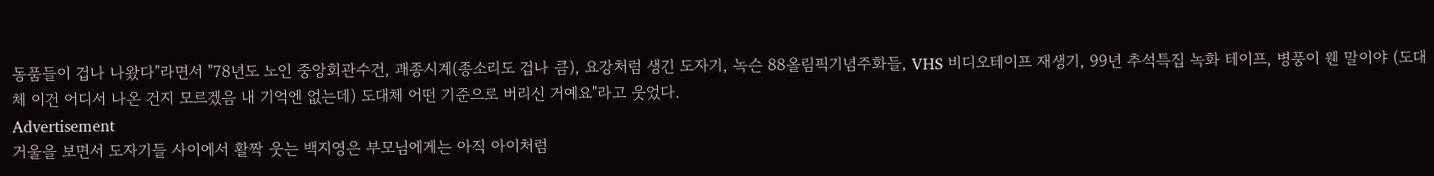동품들이 겁나 나왔다"라면서 "78년도 노인 중앙회관수건, 괘종시계(종소리도 겁나 큼), 요강처럼 생긴 도자기, 녹슨 88올림픽기념주화들, VHS 비디오테이프 재생기, 99년 추석특집 녹화 테이프, 병풍이 웬 말이야 (도대체 이건 어디서 나온 건지 모르겠음 내 기억엔 없는데) 도대체 어떤 기준으로 버리신 거예요"라고 웃었다.
Advertisement
거울을 보면서 도자기들 사이에서 활짝 웃는 백지영은 부모님에게는 아직 아이처럼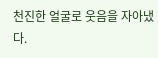천진한 얼굴로 웃음을 자아냈다.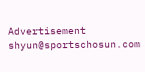Advertisement
shyun@sportschosun.com